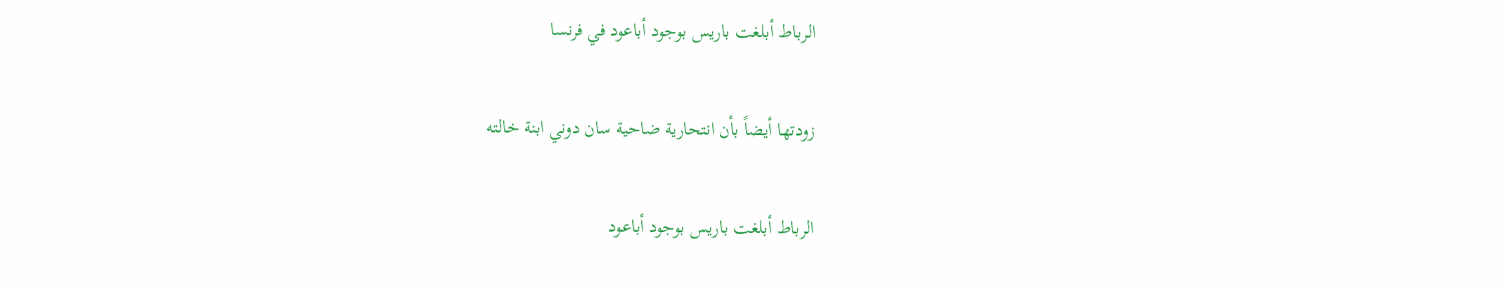الرباط أبلغت باريس بوجود أباعود في فرنسا

زودتها أيضاً بأن انتحارية ضاحية سان دوني ابنة خالته

الرباط أبلغت باريس بوجود أباعود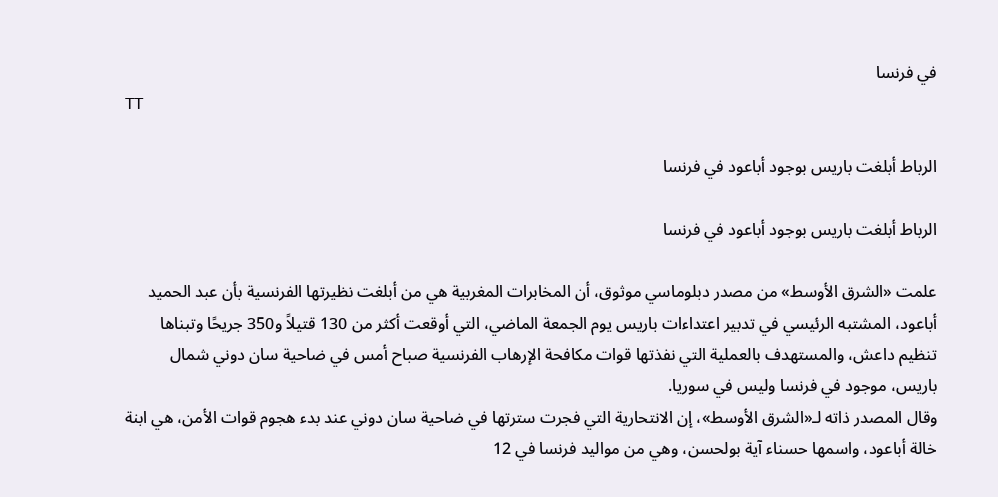في فرنسا
TT

الرباط أبلغت باريس بوجود أباعود في فرنسا

الرباط أبلغت باريس بوجود أباعود في فرنسا

علمت «الشرق الأوسط» من مصدر دبلوماسي موثوق، أن المخابرات المغربية هي من أبلغت نظيرتها الفرنسية بأن عبد الحميد أباعود، المشتبه الرئيسي في تدبير اعتداءات باريس يوم الجمعة الماضي، التي أوقعت أكثر من 130 قتيلاً و350 جريحًا وتبناها تنظيم داعش، والمستهدف بالعملية التي نفذتها قوات مكافحة الإرهاب الفرنسية صباح أمس في ضاحية سان دوني شمال باريس، موجود في فرنسا وليس في سوريا.
وقال المصدر ذاته لـ«الشرق الأوسط»، إن الانتحارية التي فجرت سترتها في ضاحية سان دوني عند بدء هجوم قوات الأمن، هي ابنة خالة أباعود، واسمها حسناء آية بولحسن، وهي من مواليد فرنسا في 12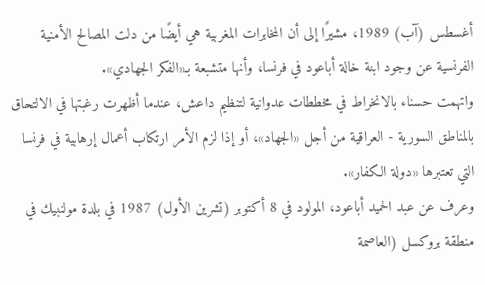أغسطس (آب) 1989، مشيرًا إلى أن المخابرات المغربية هي أيضًا من دلت المصالح الأمنية الفرنسية عن وجود ابنة خالة أباعود في فرنسا، وأنها متشبعة بـ«الفكر الجهادي».
واتهمت حسناء بالانخراط في مخططات عدوانية لتنظيم داعش، عندما أظهرت رغبتها في الالتحاق بالمناطق السورية - العراقية من أجل «الجهاد»، أو إذا لزم الأمر ارتكاب أعمال إرهابية في فرنسا التي تعتبرها «دولة الكفار».
وعرف عن عبد الحميد أباعود، المولود في 8 أكتوبر (تشرين الأول) 1987 في بلدة مولنبيك في منطقة بروكسل (العاصمة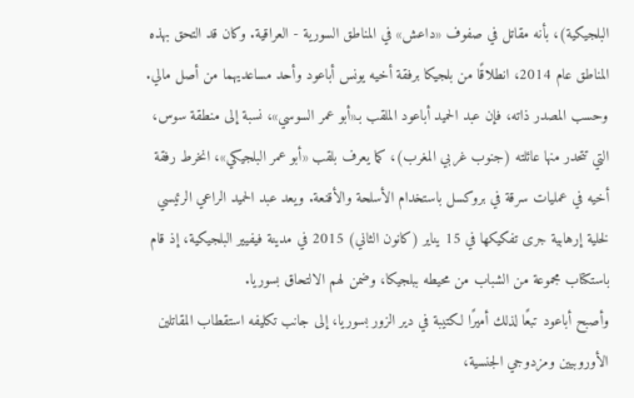البلجيكية)، بأنه مقاتل في صفوف «داعش» في المناطق السورية - العراقية. وكان قد التحق بهذه المناطق عام 2014، انطلاقًا من بلجيكا برفقة أخيه يونس أباعود وأحد مساعديهما من أصل مالي.
وحسب المصدر ذاته، فإن عبد الحميد أباعود الملقب بـ«أبو عمر السوسي»، نسبة إلى منطقة سوس، التي تتحدر منها عائلته (جنوب غربي المغرب)، كما يعرف بلقب «أبو عمر البلجيكي»، انخرط رفقة أخيه في عمليات سرقة في بروكسل باستخدام الأسلحة والأقنعة. ويعد عبد الحميد الراعي الرئيسي لخلية إرهابية جرى تفكيكها في 15 يناير (كانون الثاني) 2015 في مدينة فيفيير البلجيكية، إذ قام باستكتاب مجموعة من الشباب من محيطه ببلجيكا، وضمن لهم الالتحاق بسوريا.
وأصبح أباعود تبعًا لذلك أميرًا لكتيبة في دير الزور بسوريا، إلى جانب تكليفه استقطاب المقاتلين الأوروبيين ومزدوجي الجنسية،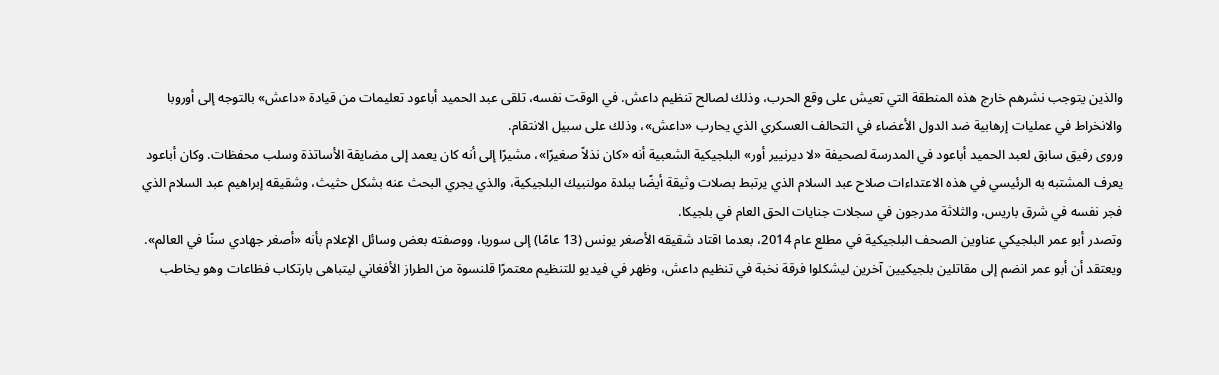والذين يتوجب نشرهم خارج هذه المنطقة التي تعيش على وقع الحرب، وذلك لصالح تنظيم داعش. في الوقت نفسه، تلقى عبد الحميد أباعود تعليمات من قيادة «داعش» بالتوجه إلى أوروبا والانخراط في عمليات إرهابية ضد الدول الأعضاء في التحالف العسكري الذي يحارب «داعش»، وذلك على سبيل الانتقام.
وروى رفيق سابق لعبد الحميد أباعود في المدرسة لصحيفة «لا ديرنيير أور» البلجيكية الشعبية أنه «كان نذلاً صغيرًا»، مشيرًا إلى أنه كان يعمد إلى مضايقة الأساتذة وسلب محفظات. وكان أباعود يعرف المشتبه به الرئيسي في هذه الاعتداءات صلاح عبد السلام الذي يرتبط بصلات وثيقة أيضًا ببلدة مولنبيك البلجيكية، والذي يجري البحث عنه بشكل حثيث، وشقيقه إبراهيم عبد السلام الذي فجر نفسه في شرق باريس، والثلاثة مدرجون في سجلات جنايات الحق العام في بلجيكا.
وتصدر أبو عمر البلجيكي عناوين الصحف البلجيكية في مطلع عام 2014، بعدما اقتاد شقيقه الأصغر يونس (13 عامًا) إلى سوريا، ووصفته بعض وسائل الإعلام بأنه «أصغر جهادي سنًا في العالم». ويعتقد أن أبو عمر انضم إلى مقاتلين بلجيكيين آخرين ليشكلوا فرقة نخبة في تنظيم داعش، وظهر في فيديو للتنظيم معتمرًا قلنسوة من الطراز الأفغاني ليتباهى بارتكاب فظاعات وهو يخاطب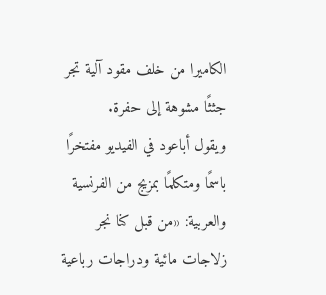الكاميرا من خلف مقود آلية تجر جثثًا مشوهة إلى حفرة.
ويقول أباعود في الفيديو مفتخرًا باسمًا ومتكلمًا بمزيج من الفرنسية والعربية: «من قبل كنا نجر زلاجات مائية ودراجات رباعية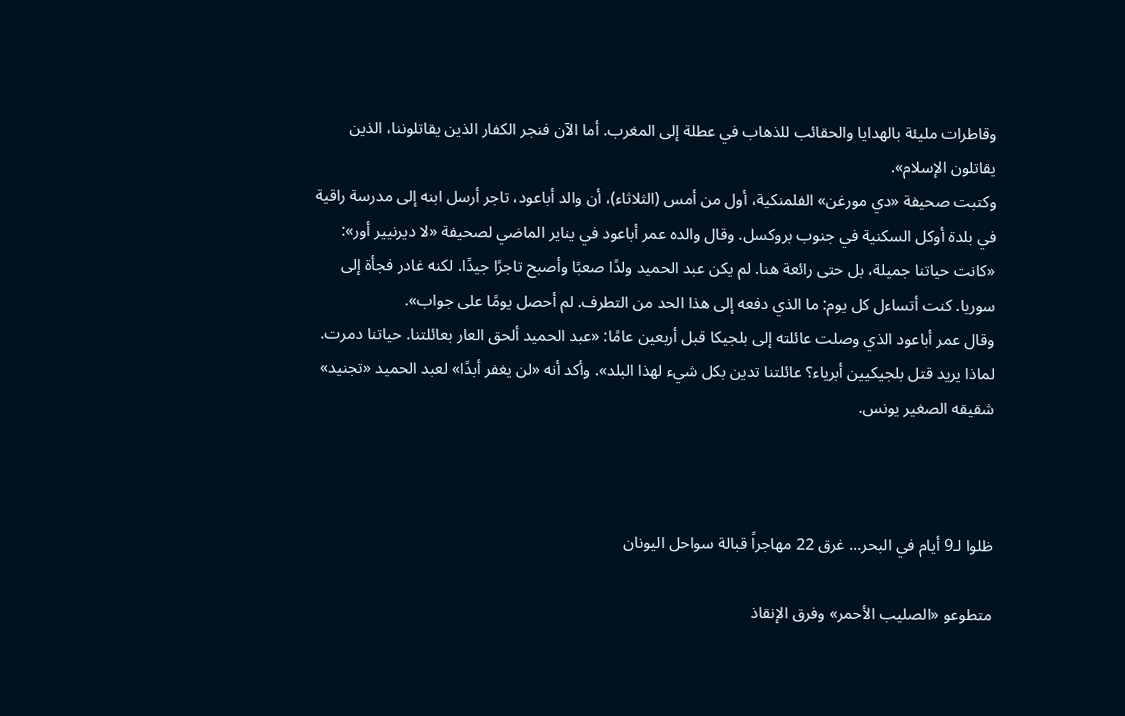وقاطرات مليئة بالهدايا والحقائب للذهاب في عطلة إلى المغرب. أما الآن فنجر الكفار الذين يقاتلوننا، الذين يقاتلون الإسلام».
وكتبت صحيفة «دي مورغن» الفلمنكية، أول من أمس (الثلاثاء)، أن والد أباعود، تاجر أرسل ابنه إلى مدرسة راقية في بلدة أوكل السكنية في جنوب بروكسل. وقال والده عمر أباعود في يناير الماضي لصحيفة «لا ديرنيير أور»: «كانت حياتنا جميلة، بل حتى رائعة هنا. لم يكن عبد الحميد ولدًا صعبًا وأصبح تاجرًا جيدًا. لكنه غادر فجأة إلى سوريا. كنت أتساءل كل يوم: ما الذي دفعه إلى هذا الحد من التطرف. لم أحصل يومًا على جواب».
وقال عمر أباعود الذي وصلت عائلته إلى بلجيكا قبل أربعين عامًا: «عبد الحميد ألحق العار بعائلتنا. حياتنا دمرت. لماذا يريد قتل بلجيكيين أبرياء؟ عائلتنا تدين بكل شيء لهذا البلد». وأكد أنه «لن يغفر أبدًا» لعبد الحميد «تجنيد» شقيقه الصغير يونس.



ظلوا لـ9 أيام في البحر... غرق 22 مهاجراً قبالة سواحل اليونان

متطوعو «الصليب الأحمر» وفرق الإنقاذ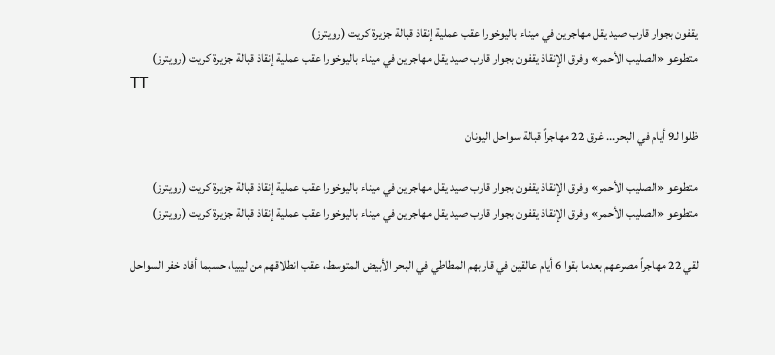يقفون بجوار قارب صيد يقل مهاجرين في ميناء باليوخورا عقب عملية إنقاذ قبالة جزيرة كريت (رويترز)
متطوعو «الصليب الأحمر» وفرق الإنقاذ يقفون بجوار قارب صيد يقل مهاجرين في ميناء باليوخورا عقب عملية إنقاذ قبالة جزيرة كريت (رويترز)
TT

ظلوا لـ9 أيام في البحر... غرق 22 مهاجراً قبالة سواحل اليونان

متطوعو «الصليب الأحمر» وفرق الإنقاذ يقفون بجوار قارب صيد يقل مهاجرين في ميناء باليوخورا عقب عملية إنقاذ قبالة جزيرة كريت (رويترز)
متطوعو «الصليب الأحمر» وفرق الإنقاذ يقفون بجوار قارب صيد يقل مهاجرين في ميناء باليوخورا عقب عملية إنقاذ قبالة جزيرة كريت (رويترز)

لقي 22 مهاجراً مصرعهم بعدما بقوا 6 أيام عالقين في قاربهم المطاطي في البحر الأبيض المتوسط، عقب انطلاقهم من ليبيا، حسبما أفاد خفر السواحل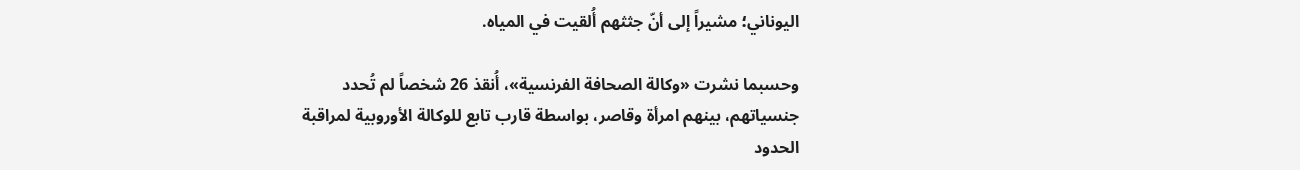اليوناني؛ مشيراً إلى أنّ جثثهم أُلقيت في المياه.

وحسبما نشرت «وكالة الصحافة الفرنسية»، أُنقذ 26 شخصاً لم تُحدد جنسياتهم، بينهم امرأة وقاصر، بواسطة قارب تابع للوكالة الأوروبية لمراقبة الحدود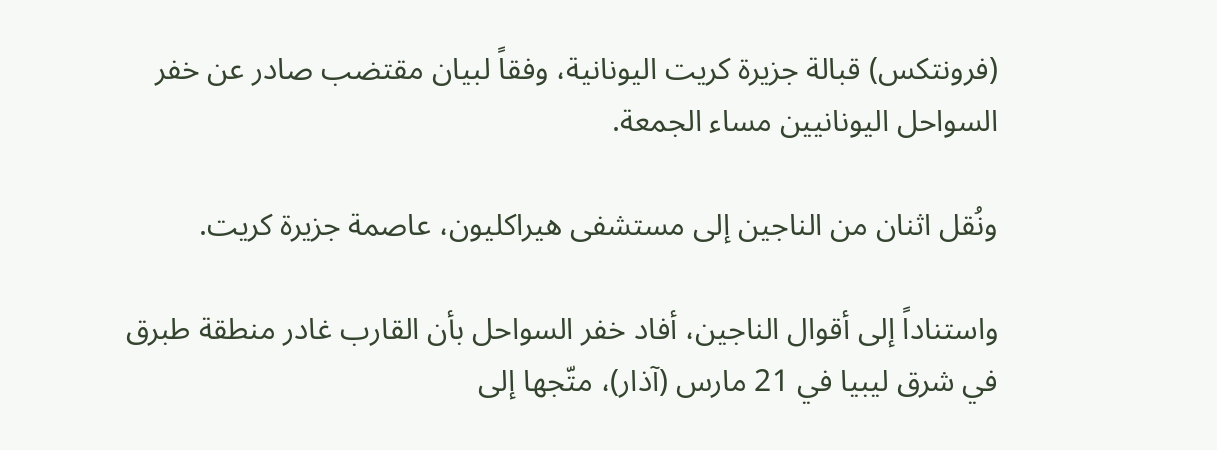(فرونتكس) قبالة جزيرة كريت اليونانية، وفقاً لبيان مقتضب صادر عن خفر السواحل اليونانيين مساء الجمعة.

ونُقل اثنان من الناجين إلى مستشفى هيراكليون، عاصمة جزيرة كريت.

واستناداً إلى أقوال الناجين، أفاد خفر السواحل بأن القارب غادر منطقة طبرق في شرق ليبيا في 21 مارس (آذار)، متّجها إلى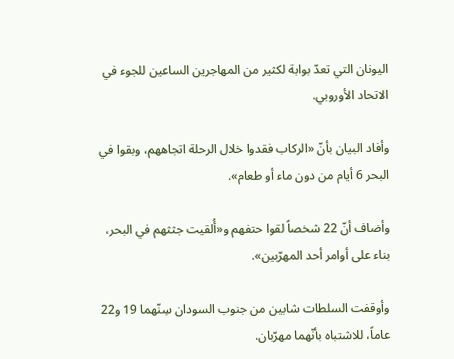اليونان التي تعدّ بوابة لكثير من المهاجرين الساعين للجوء في الاتحاد الأوروبي.

وأفاد البيان بأنّ «الركاب فقدوا خلال الرحلة اتجاههم، وبقوا في البحر 6 أيام من دون ماء أو طعام».

وأضاف أنّ 22 شخصاً لقوا حتفهم و«أُلقيت جثثهم في البحر، بناء على أوامر أحد المهرّبين».

وأوقفت السلطات شابين من جنوب السودان سِنّهما 19 و22 عاماً، للاشتباه بأنّهما مهرّبان.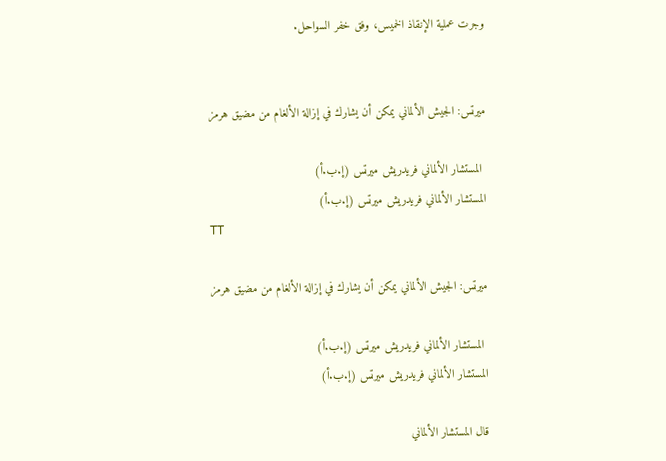وجرت عملية الإنقاذ الخميس، وفق خفر السواحل.


ميرتس: الجيش الألماني يمكن أن يشارك في إزالة الألغام من مضيق هرمز

 المستشار الألماني فريدريش ميرتس (إ.ب.أ)
المستشار الألماني فريدريش ميرتس (إ.ب.أ)
TT

ميرتس: الجيش الألماني يمكن أن يشارك في إزالة الألغام من مضيق هرمز

 المستشار الألماني فريدريش ميرتس (إ.ب.أ)
المستشار الألماني فريدريش ميرتس (إ.ب.أ)

قال المستشار الألماني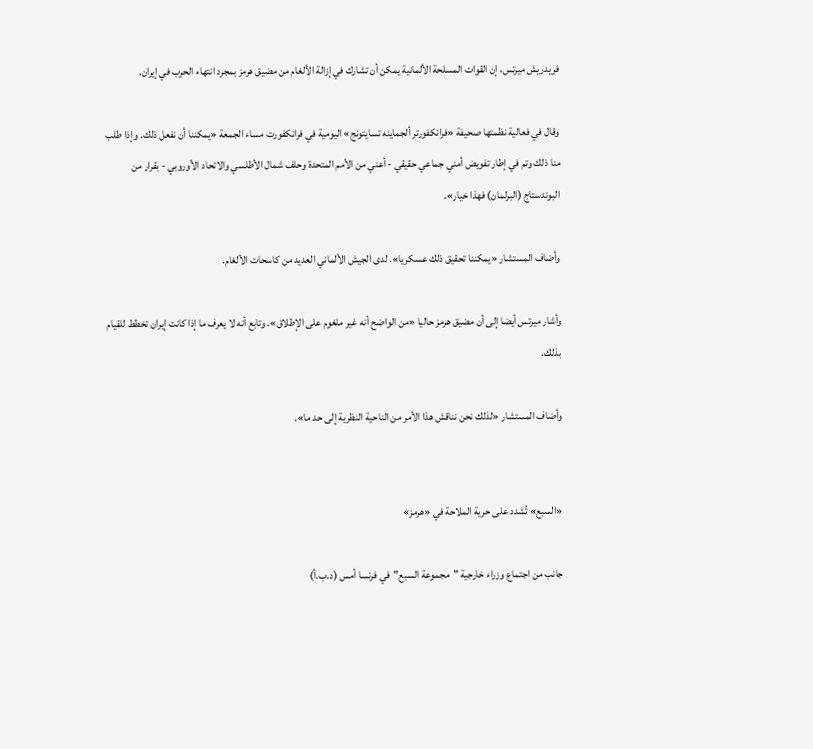فريدريش ميرتس، إن القوات المسلحة الألمانية يمكن أن تشارك في إزالة الألغام من مضيق هرمز بمجرد انتهاء الحرب في إيران.

وقال في فعالية نظمتها صحيفة «فرانكفورتر ألجماينه تسايتونج» اليومية في فرانكفورت مساء الجمعة «يمكننا أن نفعل ذلك. وإذا طلب منا ذلك وتم في إطار تفويض أمني جماعي حقيقي - أعني من الأمم المتحدة وحلف شمال الأطلسي والاتحاد الأوروبي - بقرار من البوندستاج (البرلمان) فهذا خيار».

وأضاف المستشار «يمكننا تحقيق ذلك عسكريا». لدى الجيش الألماني العديد من كاسحات الألغام.

وأشار ميرتس أيضا إلى أن مضيق هرمز حاليا «من الواضح أنه غير ملغوم على الإطلاق». وتابع أنه لا يعرف ما إذا كانت إيران تخطط للقيام بذلك.

وأضاف المستشار «لذلك نحن نناقش هذا الأمر من الناحية النظرية إلى حد ما».


«السبع» تُشدد على حرية الملاحة في «هرمز»

جانب من اجتماع وزراء خارجية "مجموعة السبع"  في فرنسا أمس (د.ب.أ)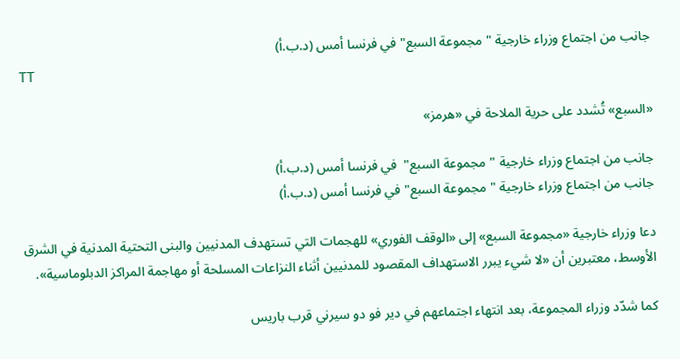جانب من اجتماع وزراء خارجية "مجموعة السبع" في فرنسا أمس (د.ب.أ)
TT

«السبع» تُشدد على حرية الملاحة في «هرمز»

جانب من اجتماع وزراء خارجية "مجموعة السبع"  في فرنسا أمس (د.ب.أ)
جانب من اجتماع وزراء خارجية "مجموعة السبع" في فرنسا أمس (د.ب.أ)

دعا وزراء خارجية «مجموعة السبع» إلى «الوقف الفوري» للهجمات التي تستهدف المدنيين والبنى التحتية المدنية في الشرق الأوسط، معتبرين أن «لا شيء يبرر الاستهداف المقصود للمدنيين أثناء النزاعات المسلحة أو مهاجمة المراكز الدبلوماسية».

كما شدّد وزراء المجموعة، بعد انتهاء اجتماعهم في دير فو دو سيرني قرب باريس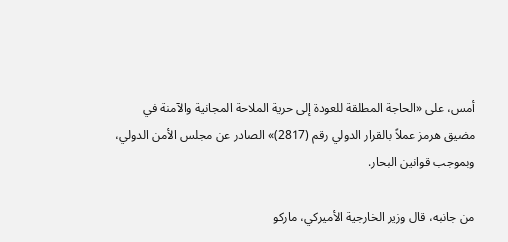أمس، على «الحاجة المطلقة للعودة إلى حرية الملاحة المجانية والآمنة في مضيق هرمز عملاً بالقرار الدولي رقم (2817)» الصادر عن مجلس الأمن الدولي، وبموجب قوانين البحار.

من جانبه، قال وزير الخارجية الأميركي، ماركو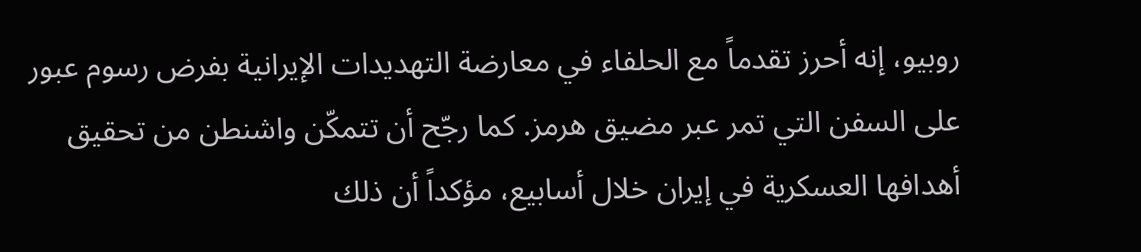روبيو، إنه أحرز تقدماً مع الحلفاء في معارضة التهديدات الإيرانية بفرض رسوم عبور على السفن التي تمر عبر مضيق هرمز. كما رجّح أن تتمكّن واشنطن من تحقيق أهدافها العسكرية في إيران خلال أسابيع، مؤكداً أن ذلك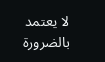لا يعتمد بالضرورة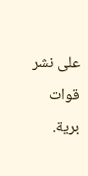على نشر قوات برية.